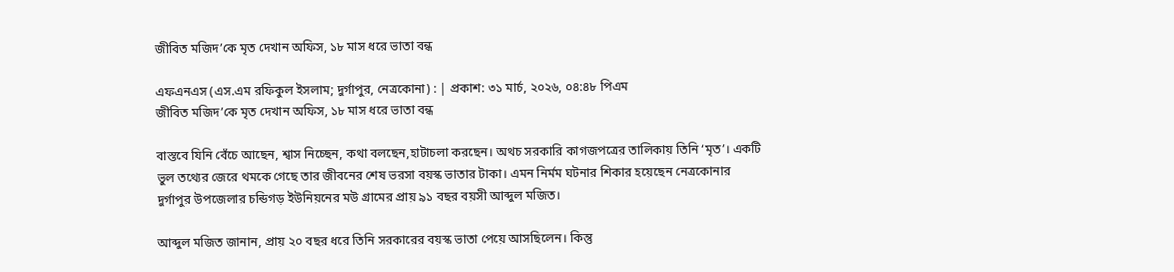জীবিত মজিদ’কে মৃত দেখান অফিস, ১৮ মাস ধরে ভাতা বন্ধ

এফএনএস (এস.এম রফিকুল ইসলাম; দুর্গাপুর, নেত্রকোনা) : | প্রকাশ: ৩১ মার্চ, ২০২৬, ০৪:৪৮ পিএম
জীবিত মজিদ’কে মৃত দেখান অফিস, ১৮ মাস ধরে ভাতা বন্ধ

বাস্তবে যিনি বেঁচে আছেন, শ্বাস নিচ্ছেন, কথা বলছেন,হাটাচলা করছেন। অথচ সরকারি কাগজপত্রের তালিকায় তিনি ‘মৃত’। একটি ভুল তথ্যের জেরে থমকে গেছে তার জীবনের শেষ ভরসা বয়স্ক ভাতার টাকা। এমন নির্মম ঘটনার শিকার হয়েছেন নেত্রকোনার দুর্গাপুর উপজেলার চন্ডিগড় ইউনিয়নের মউ গ্রামের প্রায় ৯১ বছর বয়সী আব্দুল মজিত।

আব্দুল মজিত জানান, প্রায় ২০ বছর ধরে তিনি সরকারের বয়স্ক ভাতা পেয়ে আসছিলেন। কিন্তু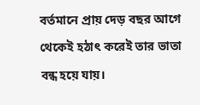বর্তমানে প্রায় দেড় বছর আগে থেকেই হঠাৎ করেই তার ভাতা বন্ধ হয়ে যায়।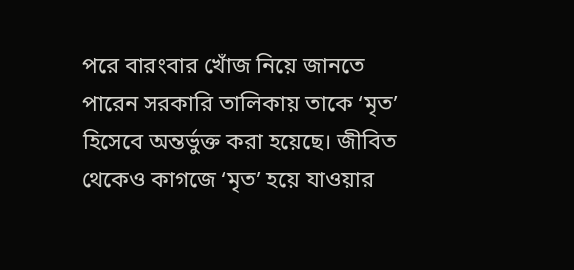পরে বারংবার খোঁজ নিয়ে জানতে পারেন সরকারি তালিকায় তাকে ‘মৃত’ হিসেবে অন্তর্ভুক্ত করা হয়েছে। জীবিত থেকেও কাগজে ‘মৃত’ হয়ে যাওয়ার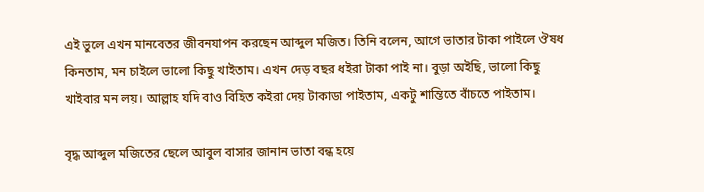এই ভুলে এখন মানবেতর জীবনযাপন করছেন আব্দুল মজিত। তিনি বলেন, আগে ভাতার টাকা পাইলে ঔষধ কিনতাম, মন চাইলে ভালো কিছু খাইতাম। এখন দেড় বছর ধইরা টাকা পাই না। বুড়া অইছি, ভালো কিছু খাইবার মন লয়। আল্লাহ যদি বাও বিহিত কইরা দেয় টাকাডা পাইতাম, একটু শান্তিতে বাঁচতে পাইতাম।

বৃদ্ধ আব্দুল মজিতের ছেলে আবুল বাসার জানান ভাতা বন্ধ হয়ে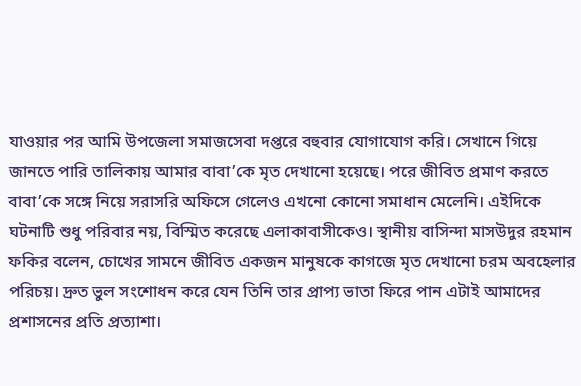যাওয়ার পর আমি উপজেলা সমাজসেবা দপ্তরে বহুবার যোগাযোগ করি। সেখানে গিয়ে জানতে পারি তালিকায় আমার বাবা’কে মৃত দেখানো হয়েছে। পরে জীবিত প্রমাণ করতে বাবা’কে সঙ্গে নিয়ে সরাসরি অফিসে গেলেও এখনো কোনো সমাধান মেলেনি। এইদিকে ঘটনাটি শুধু পরিবার নয়, বিস্মিত করেছে এলাকাবাসীকেও। স্থানীয় বাসিন্দা মাসউদুর রহমান ফকির বলেন, চোখের সামনে জীবিত একজন মানুষকে কাগজে মৃত দেখানো চরম অবহেলার পরিচয়। দ্রুত ভুল সংশোধন করে যেন তিনি তার প্রাপ্য ভাতা ফিরে পান এটাই আমাদের প্রশাসনের প্রতি প্রত্যাশা।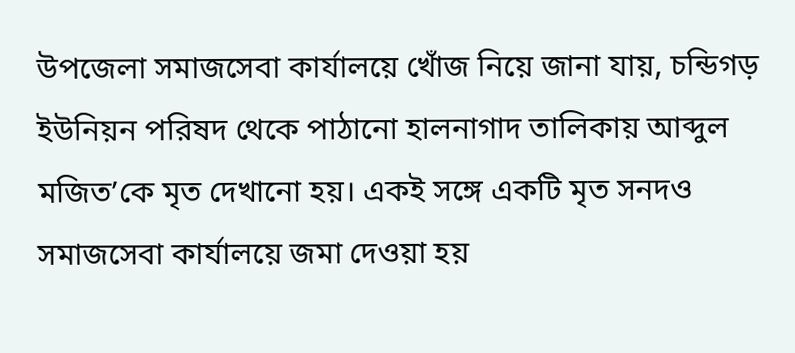উপজেলা সমাজসেবা কার্যালয়ে খোঁজ নিয়ে জানা যায়, চন্ডিগড় ইউনিয়ন পরিষদ থেকে পাঠানো হালনাগাদ তালিকায় আব্দুল মজিত’কে মৃত দেখানো হয়। একই সঙ্গে একটি মৃত সনদও সমাজসেবা কার্যালয়ে জমা দেওয়া হয়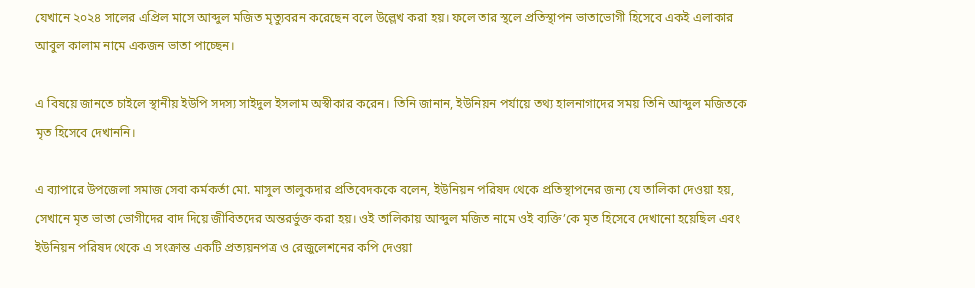যেখানে ২০২৪ সালের এপ্রিল মাসে আব্দুল মজিত মৃত্যুবরন করেছেন বলে উল্লেখ করা হয়। ফলে তার স্থলে প্রতিস্থাপন ভাতাভোগী হিসেবে একই এলাকার আবুল কালাম নামে একজন ভাতা পাচ্ছেন।

এ বিষয়ে জানতে চাইলে স্থানীয় ইউপি সদস্য সাইদুল ইসলাম অস্বীকার করেন। তিনি জানান, ইউনিয়ন পর্যায়ে তথ্য হালনাগাদের সময় তিনি আব্দুল মজিতকে মৃত হিসেবে দেখাননি।

এ ব্যাপারে উপজেলা সমাজ সেবা কর্মকর্তা মো. মাসুল তালুকদার প্রতিবেদককে বলেন, ইউনিয়ন পরিষদ থেকে প্রতিস্থাপনের জন্য যে তালিকা দেওয়া হয়, সেখানে মৃত ভাতা ভোগীদের বাদ দিয়ে জীবিতদের অন্তরর্ভুক্ত করা হয়। ওই তালিকায় আব্দুল মজিত নামে ওই ব্যক্তি’কে মৃত হিসেবে দেখানো হয়েছিল এবং ইউনিয়ন পরিষদ থেকে এ সংক্রান্ত একটি প্রত্যয়নপত্র ও রেজুলেশনের কপি দেওয়া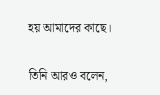হয় আমাদের কাছে।

তিনি আরও বলেন,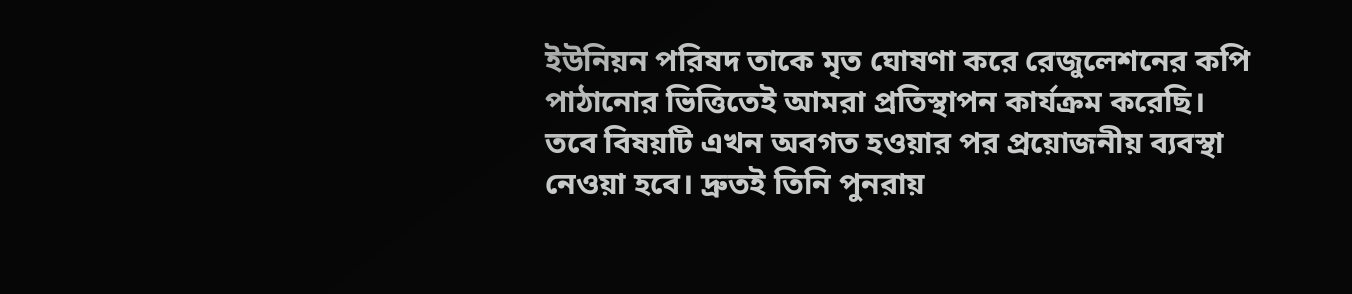ইউনিয়ন পরিষদ তাকে মৃত ঘোষণা করে রেজুলেশনের কপি পাঠানোর ভিত্তিতেই আমরা প্রতিস্থাপন কার্যক্রম করেছি। তবে বিষয়টি এখন অবগত হওয়ার পর প্রয়োজনীয় ব্যবস্থা নেওয়া হবে। দ্রুতই তিনি পুনরায়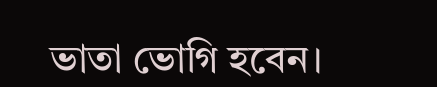ভাতা ভোগি হবেন।